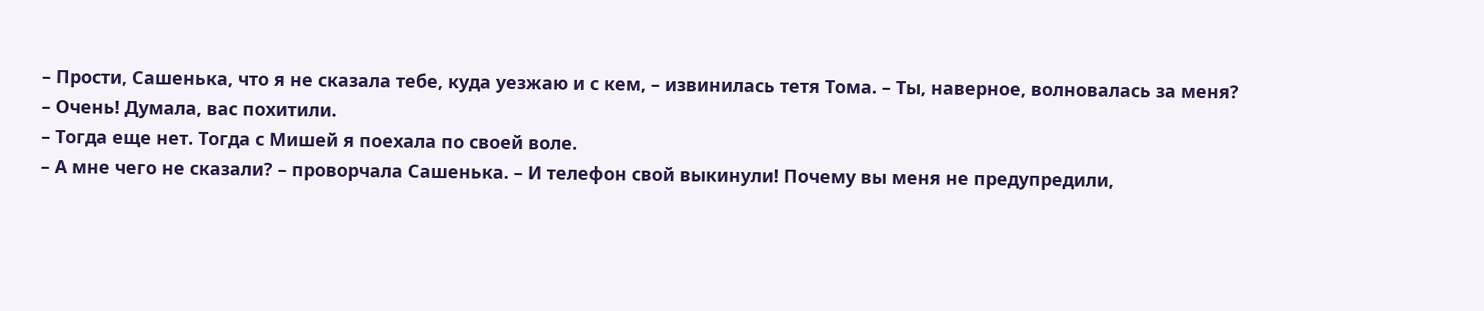– Прости, Сашенька, что я не сказала тебе, куда уезжаю и с кем, – извинилась тетя Тома. – Ты, наверное, волновалась за меня?
– Очень! Думала, вас похитили.
– Тогда еще нет. Тогда с Мишей я поехала по своей воле.
– А мне чего не сказали? – проворчала Сашенька. – И телефон свой выкинули! Почему вы меня не предупредили,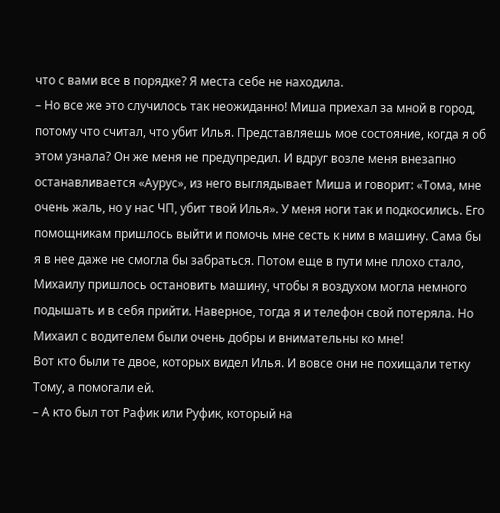что с вами все в порядке? Я места себе не находила.
– Но все же это случилось так неожиданно! Миша приехал за мной в город, потому что считал, что убит Илья. Представляешь мое состояние, когда я об этом узнала? Он же меня не предупредил. И вдруг возле меня внезапно останавливается «Аурус», из него выглядывает Миша и говорит: «Тома, мне очень жаль, но у нас ЧП, убит твой Илья». У меня ноги так и подкосились. Его помощникам пришлось выйти и помочь мне сесть к ним в машину. Сама бы я в нее даже не смогла бы забраться. Потом еще в пути мне плохо стало, Михаилу пришлось остановить машину, чтобы я воздухом могла немного подышать и в себя прийти. Наверное, тогда я и телефон свой потеряла. Но Михаил с водителем были очень добры и внимательны ко мне!
Вот кто были те двое, которых видел Илья. И вовсе они не похищали тетку Тому, а помогали ей.
– А кто был тот Рафик или Руфик, который на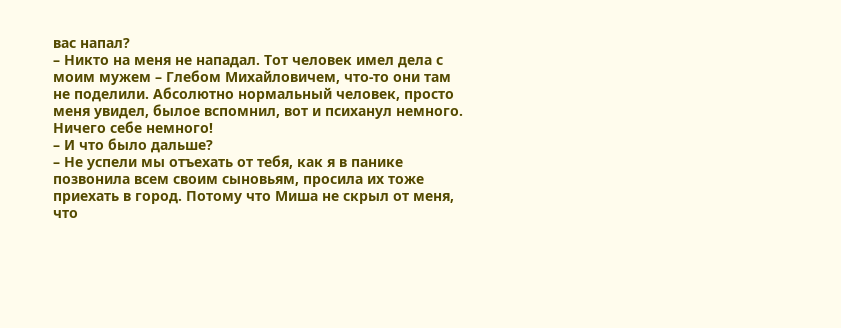вас напал?
– Никто на меня не нападал. Тот человек имел дела с моим мужем – Глебом Михайловичем, что-то они там не поделили. Абсолютно нормальный человек, просто меня увидел, былое вспомнил, вот и психанул немного.
Ничего себе немного!
– И что было дальше?
– Не успели мы отъехать от тебя, как я в панике позвонила всем своим сыновьям, просила их тоже приехать в город. Потому что Миша не скрыл от меня, что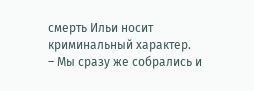смерть Ильи носит криминальный характер.
– Мы сразу же собрались и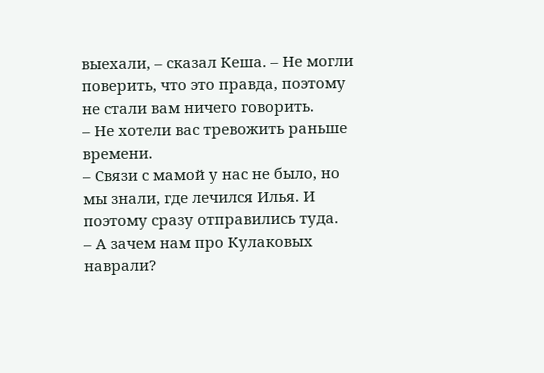выехали, – сказал Кеша. – Не могли поверить, что это правда, поэтому не стали вам ничего говорить.
– Не хотели вас тревожить раньше времени.
– Связи с мамой у нас не было, но мы знали, где лечился Илья. И поэтому сразу отправились туда.
– А зачем нам про Кулаковых наврали?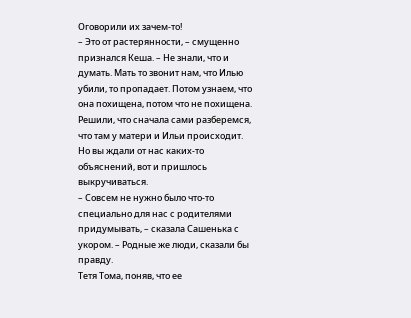Оговорили их зачем-то!
– Это от растерянности, – смущенно признался Кеша. – Не знали, что и думать. Мать то звонит нам, что Илью убили, то пропадает. Потом узнаем, что она похищена, потом что не похищена. Решили, что сначала сами разберемся, что там у матери и Ильи происходит. Но вы ждали от нас каких-то объяснений, вот и пришлось выкручиваться.
– Совсем не нужно было что-то специально для нас с родителями придумывать, – сказала Сашенька с укором. – Родные же люди, сказали бы правду.
Тетя Тома, поняв, что ее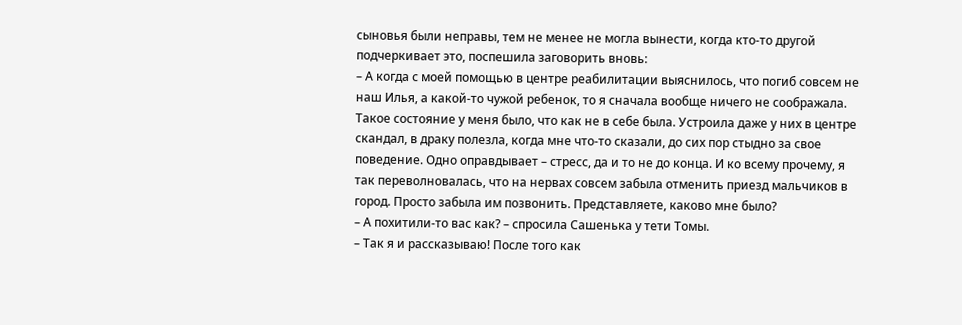сыновья были неправы, тем не менее не могла вынести, когда кто-то другой подчеркивает это, поспешила заговорить вновь:
– А когда с моей помощью в центре реабилитации выяснилось, что погиб совсем не наш Илья, а какой-то чужой ребенок, то я сначала вообще ничего не соображала. Такое состояние у меня было, что как не в себе была. Устроила даже у них в центре скандал, в драку полезла, когда мне что-то сказали, до сих пор стыдно за свое поведение. Одно оправдывает – стресс, да и то не до конца. И ко всему прочему, я так переволновалась, что на нервах совсем забыла отменить приезд мальчиков в город. Просто забыла им позвонить. Представляете, каково мне было?
– А похитили-то вас как? – спросила Сашенька у тети Томы.
– Так я и рассказываю! После того как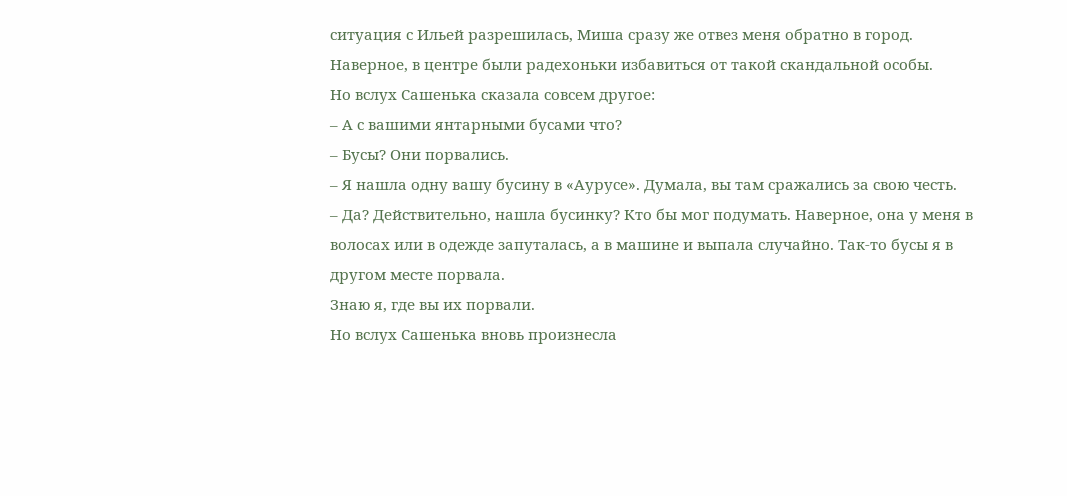ситуация с Ильей разрешилась, Миша сразу же отвез меня обратно в город.
Наверное, в центре были радехоньки избавиться от такой скандальной особы.
Но вслух Сашенька сказала совсем другое:
– А с вашими янтарными бусами что?
– Бусы? Они порвались.
– Я нашла одну вашу бусину в «Аурусе». Думала, вы там сражались за свою честь.
– Да? Действительно, нашла бусинку? Кто бы мог подумать. Наверное, она у меня в волосах или в одежде запуталась, а в машине и выпала случайно. Так-то бусы я в другом месте порвала.
Знаю я, где вы их порвали.
Но вслух Сашенька вновь произнесла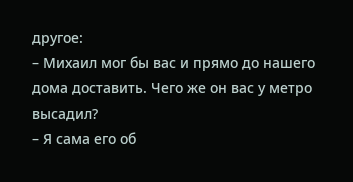другое:
– Михаил мог бы вас и прямо до нашего дома доставить. Чего же он вас у метро высадил?
– Я сама его об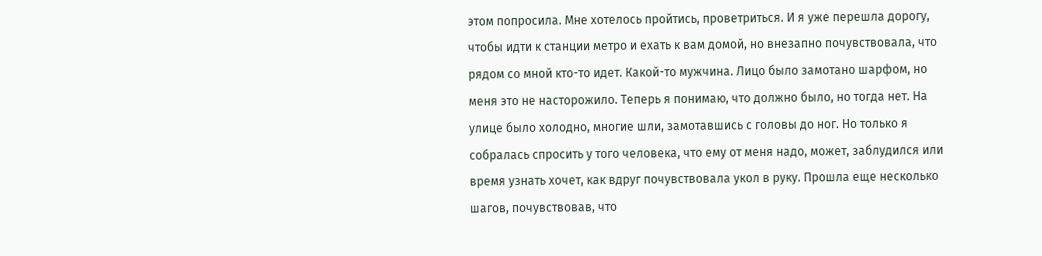этом попросила. Мне хотелось пройтись, проветриться. И я уже перешла дорогу, чтобы идти к станции метро и ехать к вам домой, но внезапно почувствовала, что рядом со мной кто-то идет. Какой-то мужчина. Лицо было замотано шарфом, но меня это не насторожило. Теперь я понимаю, что должно было, но тогда нет. На улице было холодно, многие шли, замотавшись с головы до ног. Но только я собралась спросить у того человека, что ему от меня надо, может, заблудился или время узнать хочет, как вдруг почувствовала укол в руку. Прошла еще несколько шагов, почувствовав, что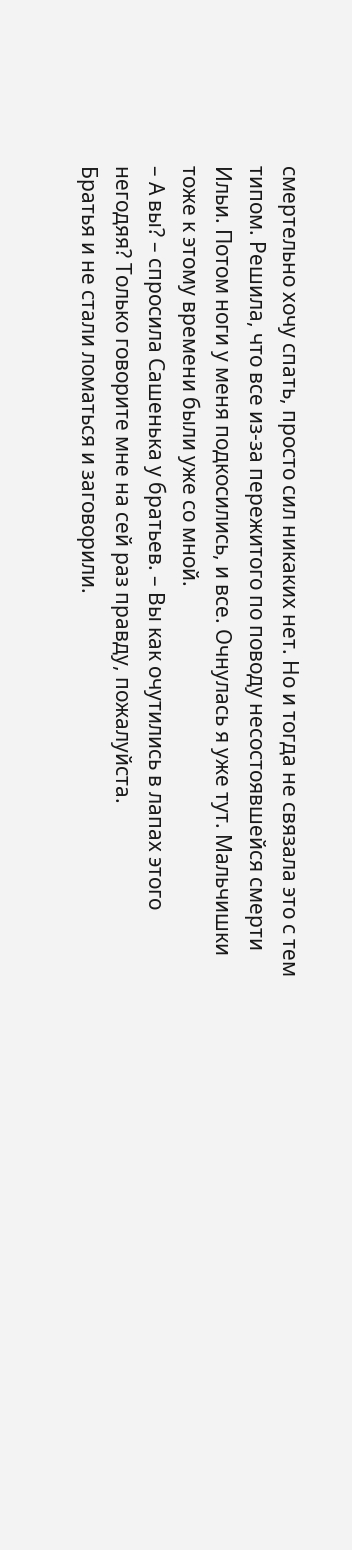смертельно хочу спать, просто сил никаких нет. Но и тогда не связала это с тем типом. Решила, что все из-за пережитого по поводу несостоявшейся смерти Ильи. Потом ноги у меня подкосились, и все. Очнулась я уже тут. Мальчишки тоже к этому времени были уже со мной.
– А вы? – спросила Сашенька у братьев. – Вы как очутились в лапах этого негодяя? Только говорите мне на сей раз правду, пожалуйста.
Братья и не стали ломаться и заговорили.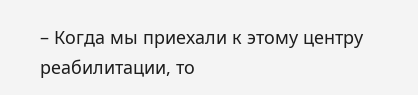– Когда мы приехали к этому центру реабилитации, то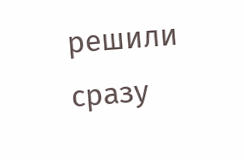решили сразу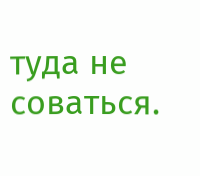туда не соваться.